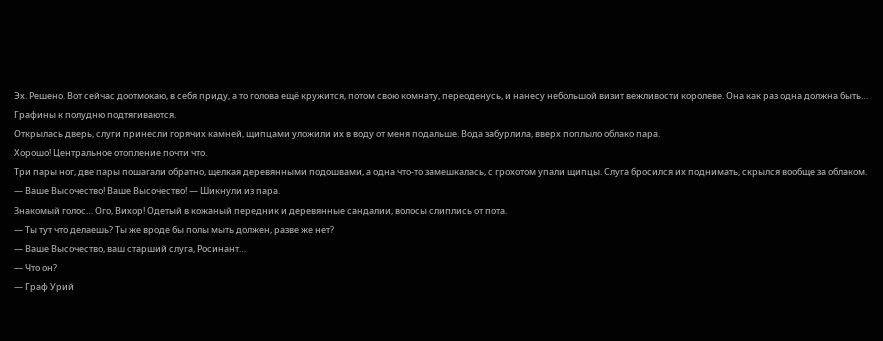Эх. Решено. Вот сейчас доотмокаю, в себя приду, а то голова ещё кружится, потом свою комнату, переоденусь, и нанесу небольшой визит вежливости королеве. Она как раз одна должна быть… Графины к полудню подтягиваются.
Открылась дверь, слуги принесли горячих камней, щипцами уложили их в воду от меня подальше. Вода забурлила, вверх поплыло облако пара.
Хорошо! Центральное отопление почти что.
Три пары ног, две пары пошагали обратно, щелкая деревянными подошвами, а одна что-то замешкалась, с грохотом упали щипцы. Слуга бросился их поднимать, скрылся вообще за облаком.
— Ваше Высочество! Ваше Высочество! — Шикнули из пара.
Знакомый голос… Ого, Вихор! Одетый в кожаный передник и деревянные сандалии, волосы слиплись от пота.
— Ты тут что делаешь? Ты же вроде бы полы мыть должен, разве же нет?
— Ваше Высочество, ваш старший слуга, Росинант…
— Что он?
— Граф Урий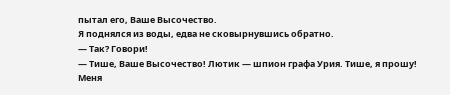пытал его, Ваше Высочество.
Я поднялся из воды, едва не сковырнувшись обратно.
— Так? Говори!
— Тише, Ваше Высочество! Лютик — шпион графа Урия. Тише, я прошу! Меня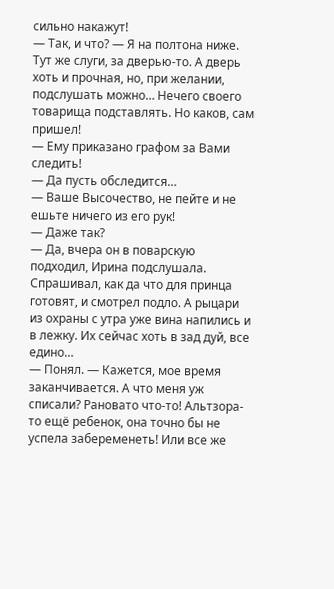сильно накажут!
— Так, и что? — Я на полтона ниже. Тут же слуги, за дверью-то. А дверь хоть и прочная, но, при желании, подслушать можно… Нечего своего товарища подставлять. Но каков, сам пришел!
— Ему приказано графом за Вами следить!
— Да пусть обследится…
— Ваше Высочество, не пейте и не ешьте ничего из его рук!
— Даже так?
— Да, вчера он в поварскую подходил, Ирина подслушала. Спрашивал, как да что для принца готовят, и смотрел подло. А рыцари из охраны с утра уже вина напились и в лежку. Их сейчас хоть в зад дуй, все едино…
— Понял. — Кажется, мое время заканчивается. А что меня уж списали? Рановато что-то! Альтзора-то ещё ребенок, она точно бы не успела забеременеть! Или все же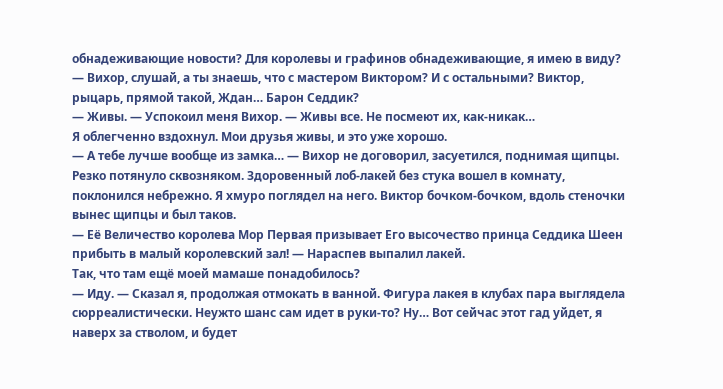обнадеживающие новости? Для королевы и графинов обнадеживающие, я имею в виду?
— Вихор, слушай, а ты знаешь, что с мастером Виктором? И с остальными? Виктор, рыцарь, прямой такой, Ждан… Барон Седдик?
— Живы. — Успокоил меня Вихор. — Живы все. Не посмеют их, как-никак…
Я облегченно вздохнул. Мои друзья живы, и это уже хорошо.
— А тебе лучше вообще из замка… — Вихор не договорил, засуетился, поднимая щипцы.
Резко потянуло сквозняком. Здоровенный лоб-лакей без стука вошел в комнату, поклонился небрежно. Я хмуро поглядел на него. Виктор бочком-бочком, вдоль стеночки вынес щипцы и был таков.
— Её Величество королева Мор Первая призывает Его высочество принца Седдика Шеен прибыть в малый королевский зал! — Нараспев выпалил лакей.
Так, что там ещё моей мамаше понадобилось?
— Иду. — Сказал я, продолжая отмокать в ванной. Фигура лакея в клубах пара выглядела сюрреалистически. Неужто шанс сам идет в руки-то? Ну… Вот сейчас этот гад уйдет, я наверх за стволом, и будет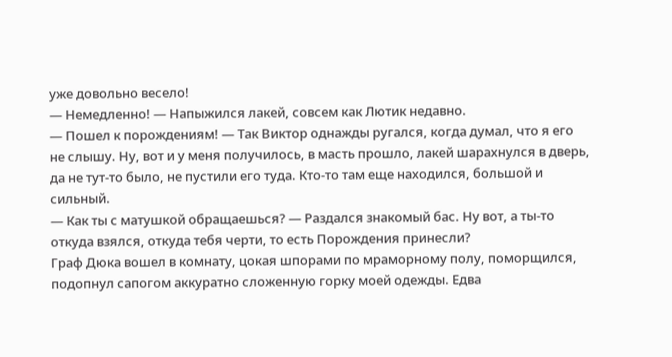уже довольно весело!
— Немедленно! — Напыжился лакей, совсем как Лютик недавно.
— Пошел к порождениям! — Так Виктор однажды ругался, когда думал, что я его не слышу. Ну, вот и у меня получилось, в масть прошло, лакей шарахнулся в дверь, да не тут-то было, не пустили его туда. Кто-то там еще находился, большой и сильный.
— Как ты с матушкой обращаешься? — Раздался знакомый бас. Ну вот, а ты-то откуда взялся, откуда тебя черти, то есть Порождения принесли?
Граф Дюка вошел в комнату, цокая шпорами по мраморному полу, поморщился, подопнул сапогом аккуратно сложенную горку моей одежды. Едва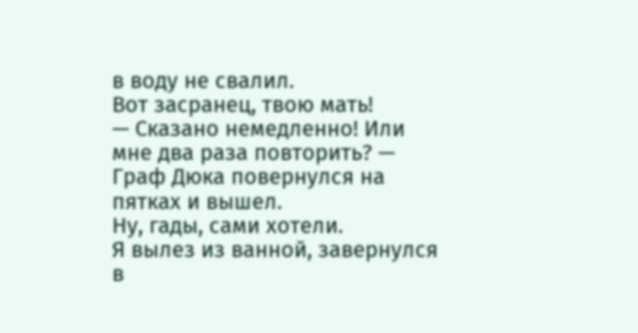в воду не свалил.
Вот засранец, твою мать!
— Сказано немедленно! Или мне два раза повторить? — Граф Дюка повернулся на пятках и вышел.
Ну, гады, сами хотели.
Я вылез из ванной, завернулся в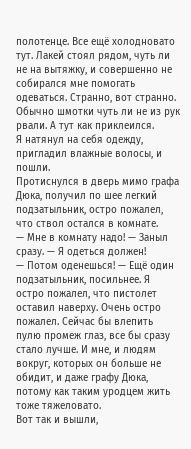полотенце. Все ещё холодновато тут. Лакей стоял рядом, чуть ли не на вытяжку, и совершенно не собирался мне помогать одеваться. Странно, вот странно. Обычно шмотки чуть ли не из рук рвали. А тут как приклеился.
Я натянул на себя одежду, пригладил влажные волосы, и пошли.
Протиснулся в дверь мимо графа Дюка, получил по шее легкий подзатыльник, остро пожалел, что ствол остался в комнате.
— Мне в комнату надо! — Заныл сразу. — Я одеться должен!
— Потом оденешься! — Ещё один подзатыльник, посильнее. Я остро пожалел, что пистолет оставил наверху. Очень остро пожалел. Сейчас бы влепить пулю промеж глаз, все бы сразу стало лучше. И мне, и людям вокруг, которых он больше не обидит, и даже графу Дюка, потому как таким уродцем жить тоже тяжеловато.
Вот так и вышли,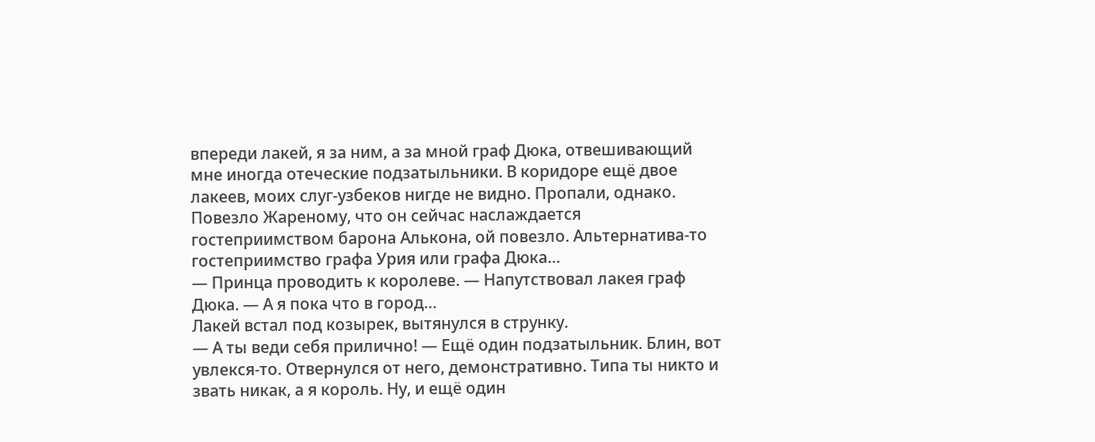впереди лакей, я за ним, а за мной граф Дюка, отвешивающий мне иногда отеческие подзатыльники. В коридоре ещё двое лакеев, моих слуг-узбеков нигде не видно. Пропали, однако. Повезло Жареному, что он сейчас наслаждается гостеприимством барона Алькона, ой повезло. Альтернатива-то гостеприимство графа Урия или графа Дюка…
— Принца проводить к королеве. — Напутствовал лакея граф Дюка. — А я пока что в город…
Лакей встал под козырек, вытянулся в струнку.
— А ты веди себя прилично! — Ещё один подзатыльник. Блин, вот увлекся-то. Отвернулся от него, демонстративно. Типа ты никто и звать никак, а я король. Ну, и ещё один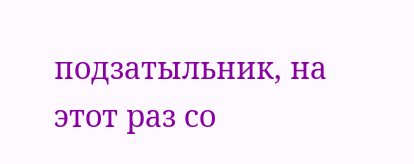подзатыльник, на этот раз со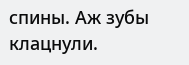спины. Аж зубы клацнули.